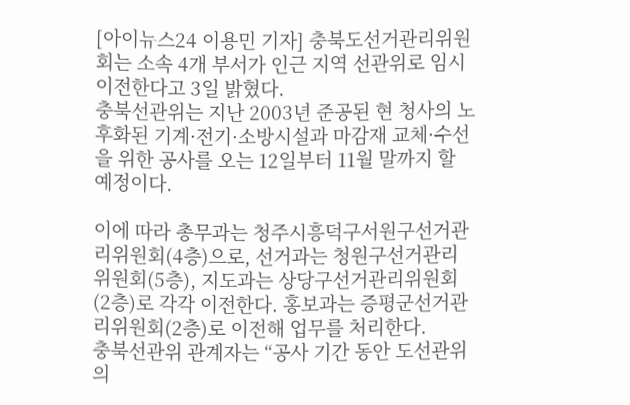[아이뉴스24 이용민 기자] 충북도선거관리위원회는 소속 4개 부서가 인근 지역 선관위로 임시 이전한다고 3일 밝혔다.
충북선관위는 지난 2003년 준공된 현 청사의 노후화된 기계·전기·소방시설과 마감재 교체·수선을 위한 공사를 오는 12일부터 11월 말까지 할 예정이다.

이에 따라 총무과는 청주시흥덕구서원구선거관리위원회(4층)으로, 선거과는 청원구선거관리위원회(5층), 지도과는 상당구선거관리위원회(2층)로 각각 이전한다. 홍보과는 증평군선거관리위원회(2층)로 이전해 업무를 처리한다.
충북선관위 관계자는 “공사 기간 동안 도선관위의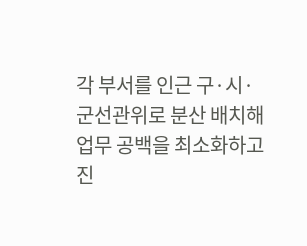각 부서를 인근 구·시·군선관위로 분산 배치해 업무 공백을 최소화하고 진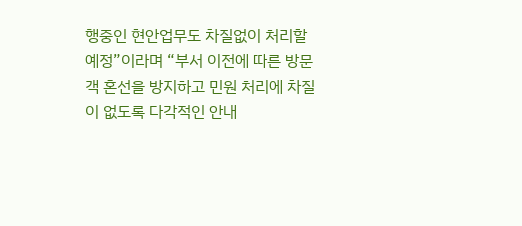행중인 현안업무도 차질없이 처리할 예정”이라며 “부서 이전에 따른 방문객 혼선을 방지하고 민원 처리에 차질이 없도록 다각적인 안내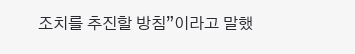조치를 추진할 방침”이라고 말했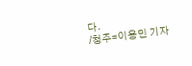다.
/청주=이용민 기자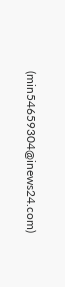(min54659304@inews24.com)